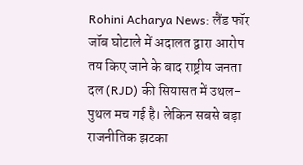Rohini Acharya News: लैंड फॉर जॉब घोटाले में अदालत द्वारा आरोप तय किए जाने के बाद राष्ट्रीय जनता दल (RJD) की सियासत में उथल-पुथल मच गई है। लेकिन सबसे बड़ा राजनीतिक झटका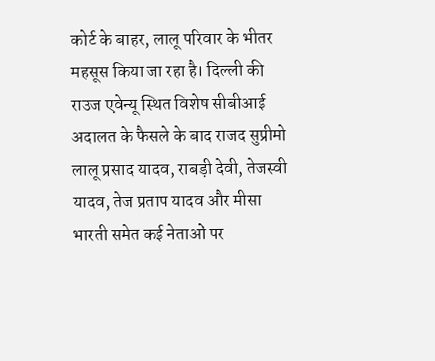कोर्ट के बाहर, लालू परिवार के भीतर महसूस किया जा रहा है। दिल्ली की राउज एवेन्यू स्थित विशेष सीबीआई अदालत के फैसले के बाद राजद सुप्रीमो लालू प्रसाद यादव, राबड़ी देवी, तेजस्वी यादव, तेज प्रताप यादव और मीसा भारती समेत कई नेताओं पर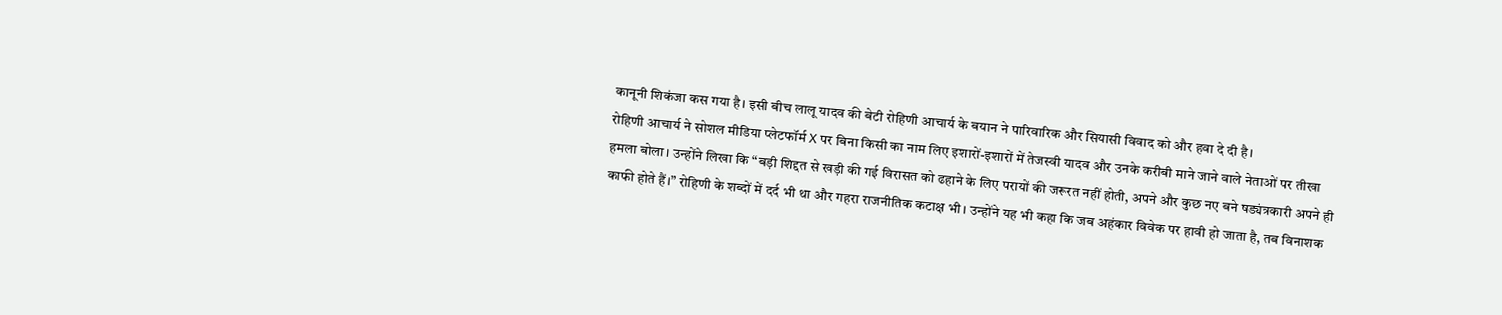कानूनी शिकंजा कस गया है। इसी बीच लालू यादव की बेटी रोहिणी आचार्य के बयान ने पारिवारिक और सियासी विवाद को और हवा दे दी है।
रोहिणी आचार्य ने सोशल मीडिया प्लेटफॉर्म X पर बिना किसी का नाम लिए इशारों-इशारों में तेजस्वी यादव और उनके करीबी माने जाने वाले नेताओं पर तीखा हमला बोला। उन्होंने लिखा कि “बड़ी शिद्दत से खड़ी की गई विरासत को ढहाने के लिए परायों की जरूरत नहीं होती, अपने और कुछ नए बने षड्यंत्रकारी अपने ही काफी होते हैं।” रोहिणी के शब्दों में दर्द भी था और गहरा राजनीतिक कटाक्ष भी। उन्होंने यह भी कहा कि जब अहंकार विवेक पर हावी हो जाता है, तब विनाशक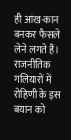ही आंख-कान बनकर फैसले लेने लगते हैं।
राजनीतिक गलियारों में रोहिणी के इस बयान को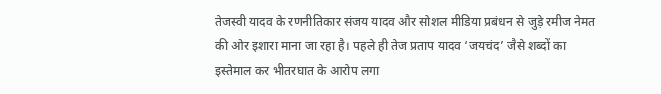तेजस्वी यादव के रणनीतिकार संजय यादव और सोशल मीडिया प्रबंधन से जुड़े रमीज नेमत की ओर इशारा माना जा रहा है। पहले ही तेज प्रताप यादव ‘जयचंद’ जैसे शब्दों का इस्तेमाल कर भीतरघात के आरोप लगा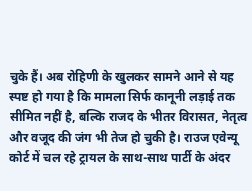चुके हैं। अब रोहिणी के खुलकर सामने आने से यह स्पष्ट हो गया है कि मामला सिर्फ कानूनी लड़ाई तक सीमित नहीं है, बल्कि राजद के भीतर विरासत, नेतृत्व और वजूद की जंग भी तेज हो चुकी है। राउज एवेन्यू कोर्ट में चल रहे ट्रायल के साथ-साथ पार्टी के अंदर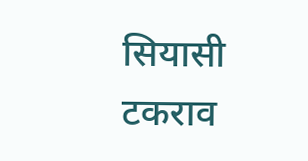सियासी टकराव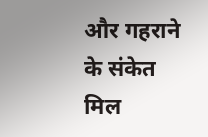और गहराने के संकेत मिल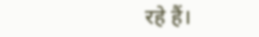रहे हैं।